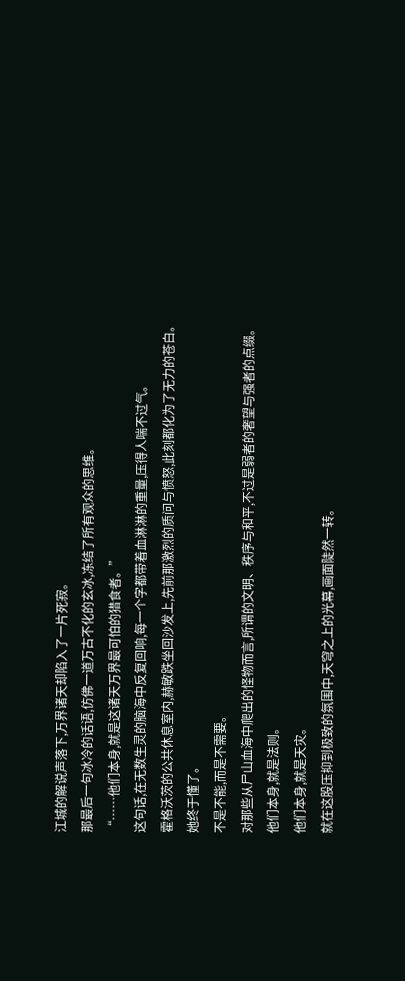江城的解说声落下,万界诸天却陷入了一片死寂。
那最后一句冰冷的话语,仿佛一道万古不化的玄冰,冻结了所有观众的思维。
“……他们本身,就是这诸天万界最可怕的猎食者。”
这句话,在无数生灵的脑海中反复回响,每一个字都带着血淋淋的重量,压得人喘不过气。
霍格沃茨的公共休息室内,赫敏跌坐回沙发上,先前那激烈的质问与愤怒,此刻都化为了无力的苍白。
她终于懂了。
不是不能,而是不需要。
对那些从尸山血海中爬出的怪物而言,所谓的文明、秩序与和平,不过是弱者的奢望与强者的点缀。
他们本身,就是法则。
他们本身,就是天灾。
就在这股压抑到极致的氛围中,天穹之上的光幕,画面陡然一转。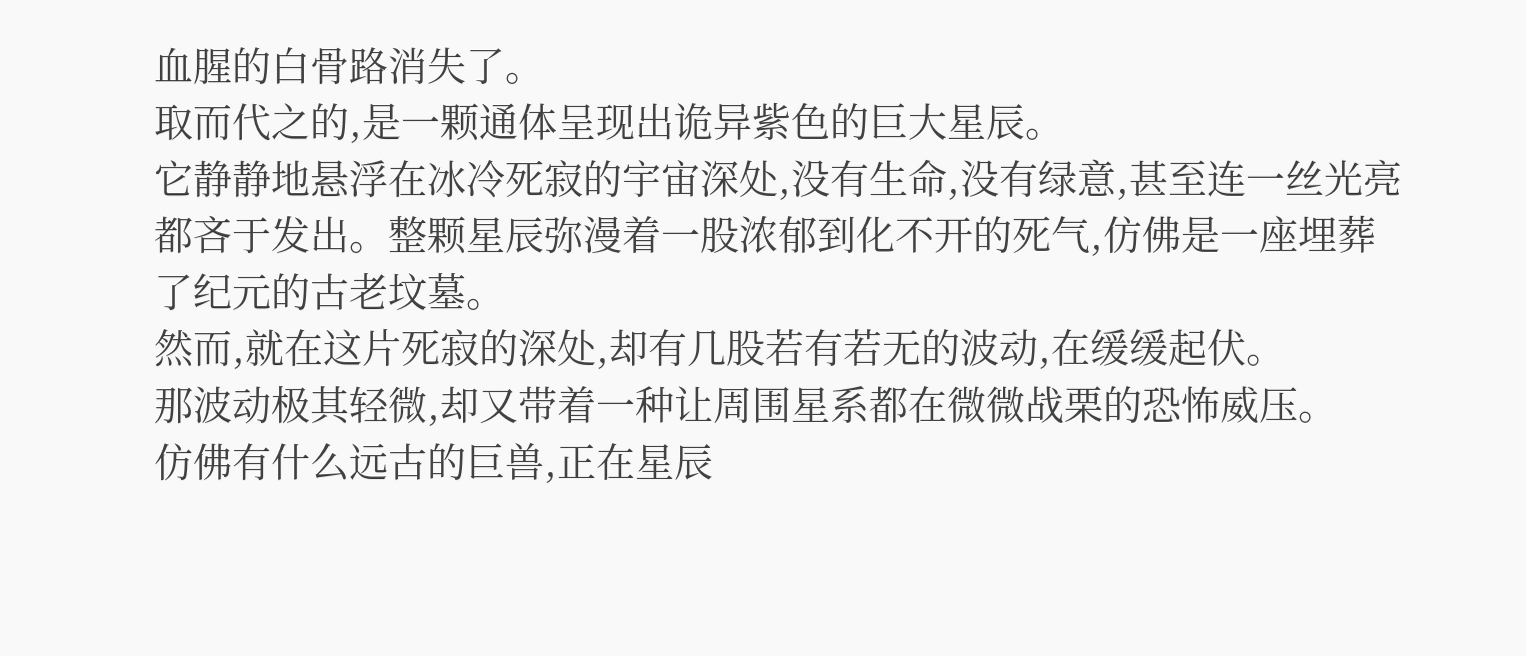血腥的白骨路消失了。
取而代之的,是一颗通体呈现出诡异紫色的巨大星辰。
它静静地悬浮在冰冷死寂的宇宙深处,没有生命,没有绿意,甚至连一丝光亮都吝于发出。整颗星辰弥漫着一股浓郁到化不开的死气,仿佛是一座埋葬了纪元的古老坟墓。
然而,就在这片死寂的深处,却有几股若有若无的波动,在缓缓起伏。
那波动极其轻微,却又带着一种让周围星系都在微微战栗的恐怖威压。
仿佛有什么远古的巨兽,正在星辰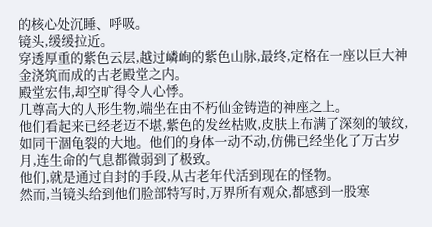的核心处沉睡、呼吸。
镜头,缓缓拉近。
穿透厚重的紫色云层,越过嶙峋的紫色山脉,最终,定格在一座以巨大神金浇筑而成的古老殿堂之内。
殿堂宏伟,却空旷得令人心悸。
几尊高大的人形生物,端坐在由不朽仙金铸造的神座之上。
他们看起来已经老迈不堪,紫色的发丝枯败,皮肤上布满了深刻的皱纹,如同干涸龟裂的大地。他们的身体一动不动,仿佛已经坐化了万古岁月,连生命的气息都微弱到了极致。
他们,就是通过自封的手段,从古老年代活到现在的怪物。
然而,当镜头给到他们脸部特写时,万界所有观众,都感到一股寒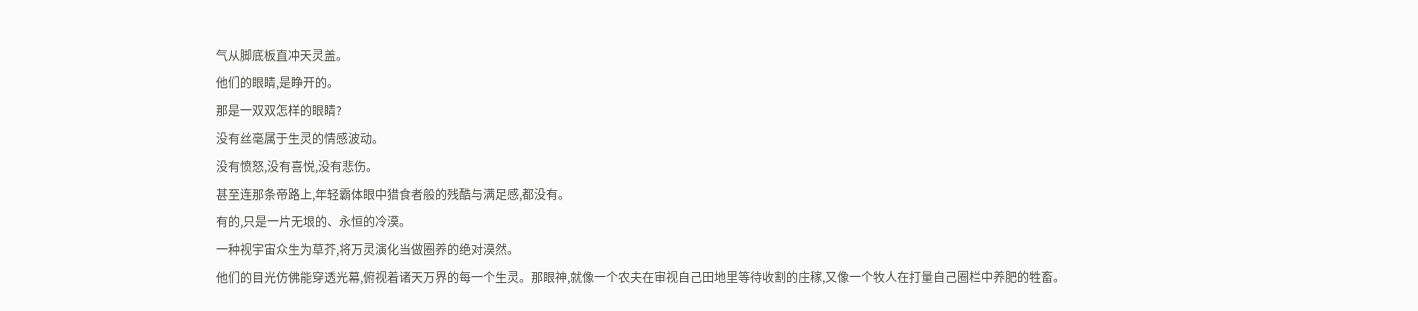气从脚底板直冲天灵盖。
他们的眼睛,是睁开的。
那是一双双怎样的眼睛?
没有丝毫属于生灵的情感波动。
没有愤怒,没有喜悦,没有悲伤。
甚至连那条帝路上,年轻霸体眼中猎食者般的残酷与满足感,都没有。
有的,只是一片无垠的、永恒的冷漠。
一种视宇宙众生为草芥,将万灵演化当做圈养的绝对漠然。
他们的目光仿佛能穿透光幕,俯视着诸天万界的每一个生灵。那眼神,就像一个农夫在审视自己田地里等待收割的庄稼,又像一个牧人在打量自己圈栏中养肥的牲畜。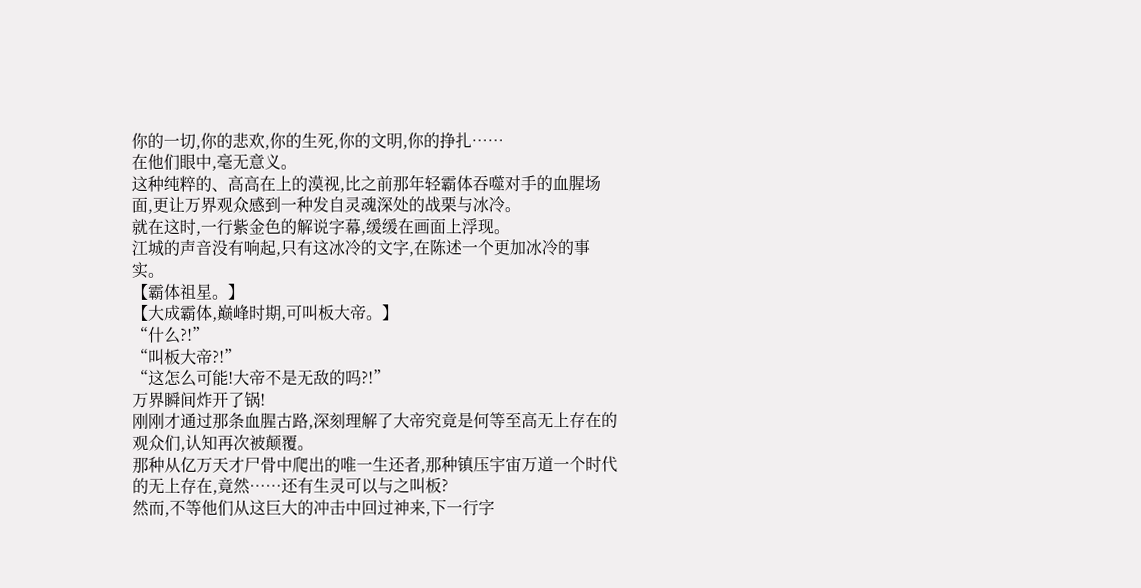你的一切,你的悲欢,你的生死,你的文明,你的挣扎……
在他们眼中,毫无意义。
这种纯粹的、高高在上的漠视,比之前那年轻霸体吞噬对手的血腥场面,更让万界观众感到一种发自灵魂深处的战栗与冰冷。
就在这时,一行紫金色的解说字幕,缓缓在画面上浮现。
江城的声音没有响起,只有这冰冷的文字,在陈述一个更加冰冷的事实。
【霸体祖星。】
【大成霸体,巅峰时期,可叫板大帝。】
“什么?!”
“叫板大帝?!”
“这怎么可能!大帝不是无敌的吗?!”
万界瞬间炸开了锅!
刚刚才通过那条血腥古路,深刻理解了大帝究竟是何等至高无上存在的观众们,认知再次被颠覆。
那种从亿万天才尸骨中爬出的唯一生还者,那种镇压宇宙万道一个时代的无上存在,竟然……还有生灵可以与之叫板?
然而,不等他们从这巨大的冲击中回过神来,下一行字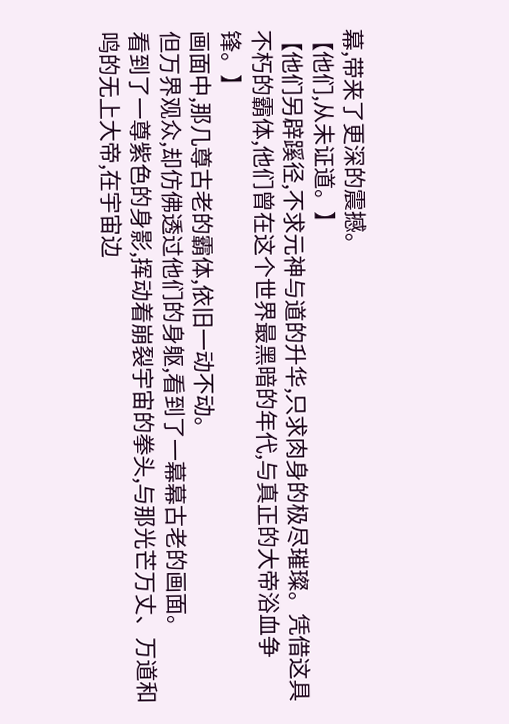幕,带来了更深的震撼。
【他们,从未证道。】
【他们另辟蹊径,不求元神与道的升华,只求肉身的极尽璀璨。凭借这具不朽的霸体,他们曾在这个世界最黑暗的年代,与真正的大帝浴血争锋。】
画面中,那几尊古老的霸体,依旧一动不动。
但万界观众,却仿佛透过他们的身躯,看到了一幕幕古老的画面。
看到了一尊紫色的身影,挥动着崩裂宇宙的拳头,与那光芒万丈、万道和鸣的无上大帝,在宇宙边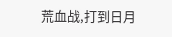荒血战,打到日月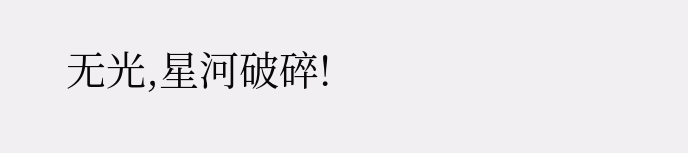无光,星河破碎!